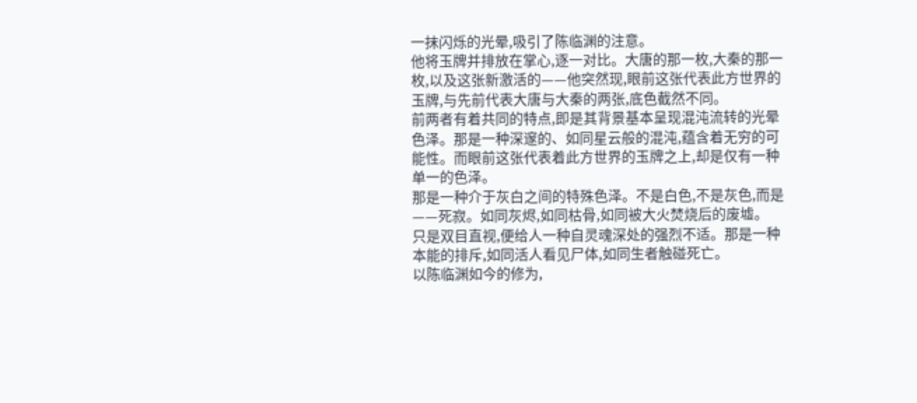一抹闪烁的光晕,吸引了陈临渊的注意。
他将玉牌并排放在掌心,逐一对比。大唐的那一枚,大秦的那一枚,以及这张新激活的——他突然现,眼前这张代表此方世界的玉牌,与先前代表大唐与大秦的两张,底色截然不同。
前两者有着共同的特点,即是其背景基本呈现混沌流转的光晕色泽。那是一种深邃的、如同星云般的混沌,蕴含着无穷的可能性。而眼前这张代表着此方世界的玉牌之上,却是仅有一种单一的色泽。
那是一种介于灰白之间的特殊色泽。不是白色,不是灰色,而是——死寂。如同灰烬,如同枯骨,如同被大火焚烧后的废墟。
只是双目直视,便给人一种自灵魂深处的强烈不适。那是一种本能的排斥,如同活人看见尸体,如同生者触碰死亡。
以陈临渊如今的修为,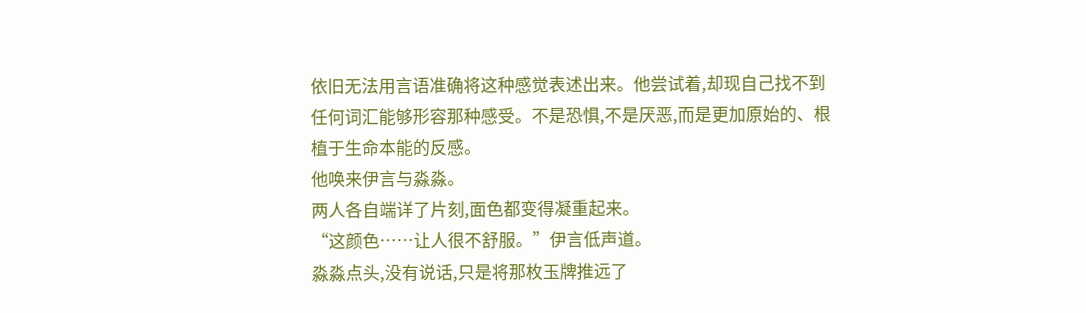依旧无法用言语准确将这种感觉表述出来。他尝试着,却现自己找不到任何词汇能够形容那种感受。不是恐惧,不是厌恶,而是更加原始的、根植于生命本能的反感。
他唤来伊言与淼淼。
两人各自端详了片刻,面色都变得凝重起来。
“这颜色……让人很不舒服。”伊言低声道。
淼淼点头,没有说话,只是将那枚玉牌推远了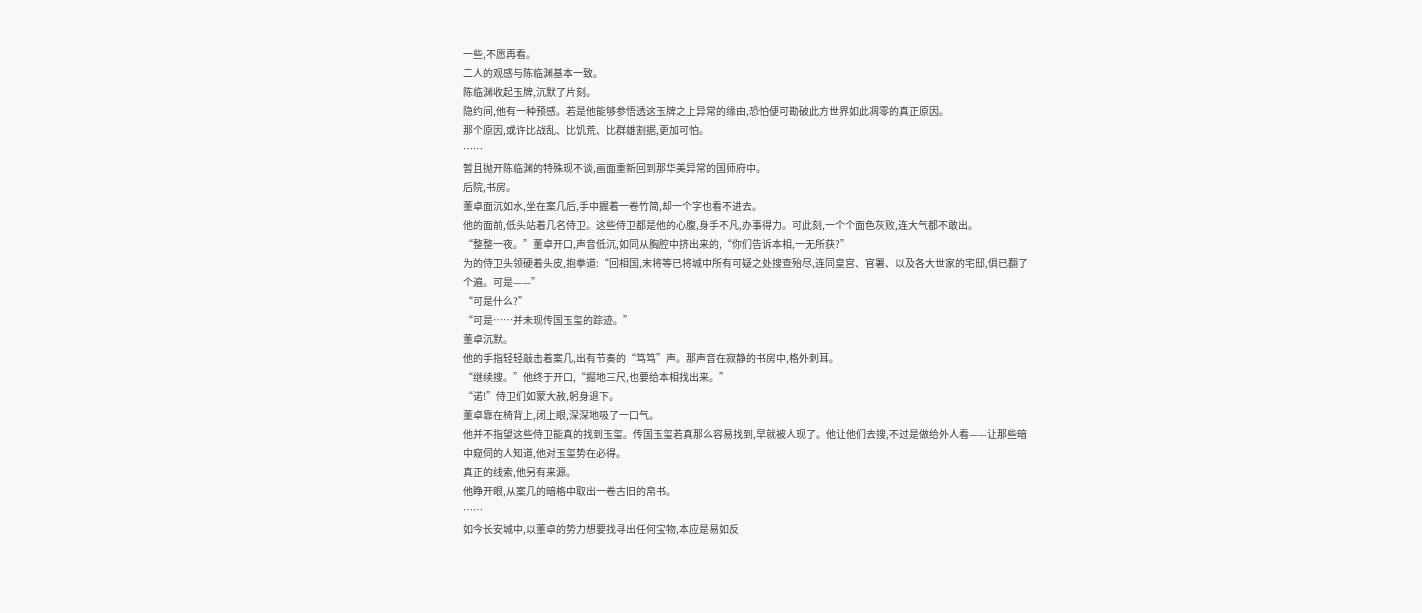一些,不愿再看。
二人的观感与陈临渊基本一致。
陈临渊收起玉牌,沉默了片刻。
隐约间,他有一种预感。若是他能够参悟透这玉牌之上异常的缘由,恐怕便可勘破此方世界如此凋零的真正原因。
那个原因,或许比战乱、比饥荒、比群雄割据,更加可怕。
……
暂且抛开陈临渊的特殊现不谈,画面重新回到那华美异常的国师府中。
后院,书房。
董卓面沉如水,坐在案几后,手中握着一卷竹简,却一个字也看不进去。
他的面前,低头站着几名侍卫。这些侍卫都是他的心腹,身手不凡,办事得力。可此刻,一个个面色灰败,连大气都不敢出。
“整整一夜。”董卓开口,声音低沉,如同从胸腔中挤出来的,“你们告诉本相,一无所获?”
为的侍卫头领硬着头皮,抱拳道:“回相国,末将等已将城中所有可疑之处搜查殆尽,连同皇宫、官署、以及各大世家的宅邸,俱已翻了个遍。可是——”
“可是什么?”
“可是……并未现传国玉玺的踪迹。”
董卓沉默。
他的手指轻轻敲击着案几,出有节奏的“笃笃”声。那声音在寂静的书房中,格外刺耳。
“继续搜。”他终于开口,“掘地三尺,也要给本相找出来。”
“诺!”侍卫们如蒙大赦,躬身退下。
董卓靠在椅背上,闭上眼,深深地吸了一口气。
他并不指望这些侍卫能真的找到玉玺。传国玉玺若真那么容易找到,早就被人现了。他让他们去搜,不过是做给外人看——让那些暗中窥伺的人知道,他对玉玺势在必得。
真正的线索,他另有来源。
他睁开眼,从案几的暗格中取出一卷古旧的帛书。
……
如今长安城中,以董卓的势力想要找寻出任何宝物,本应是易如反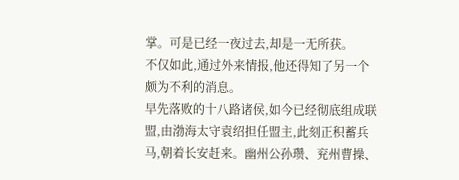掌。可是已经一夜过去,却是一无所获。
不仅如此,通过外来情报,他还得知了另一个颇为不利的消息。
早先落败的十八路诸侯,如今已经彻底组成联盟,由渤海太守袁绍担任盟主,此刻正积蓄兵马,朝着长安赶来。幽州公孙瓒、兖州曹操、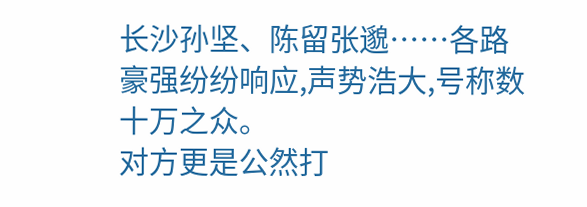长沙孙坚、陈留张邈……各路豪强纷纷响应,声势浩大,号称数十万之众。
对方更是公然打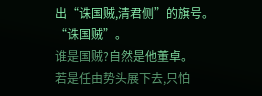出“诛国贼,清君侧”的旗号。
“诛国贼”。
谁是国贼?自然是他董卓。
若是任由势头展下去,只怕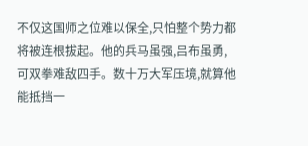不仅这国师之位难以保全,只怕整个势力都将被连根拔起。他的兵马虽强,吕布虽勇,可双拳难敌四手。数十万大军压境,就算他能抵挡一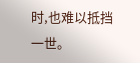时,也难以抵挡一世。